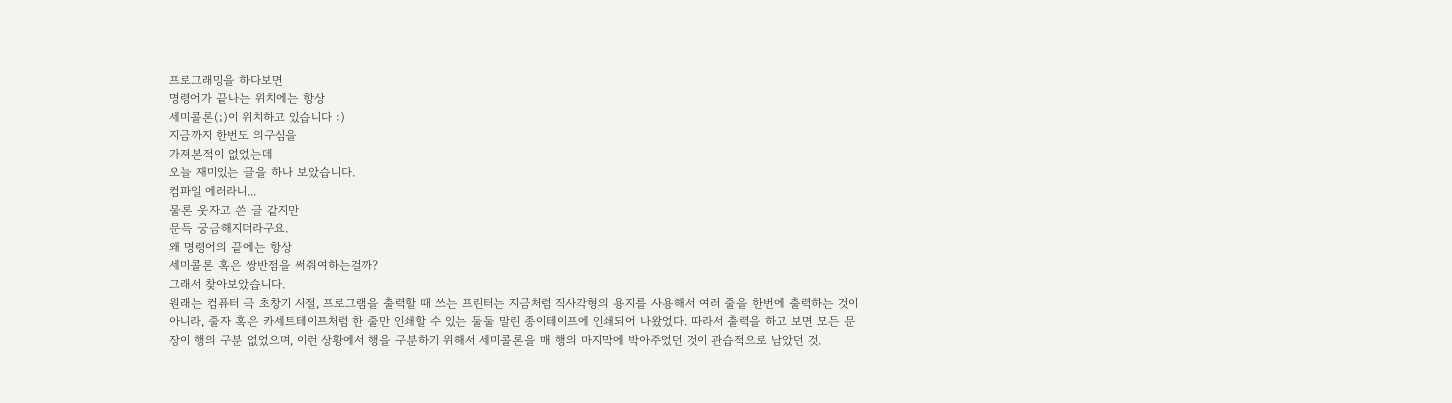프로그래밍을 하다보면
명령어가 끝나는 위치에는 항상
세미콜론(;)이 위치하고 있습니다 :)
지금까지 한번도 의구심을
가져본적이 없었는데
오늘 재미있는 글을 하나 보았습니다.
컴파일 에러라니...
물론 웃자고 쓴 글 같지만
문득 궁금해지더라구요.
왜 명령어의 끝에는 항상
세미콜론 혹은 쌍반점을 써줘여하는걸까?
그래서 찾아보았습니다.
원래는 컴퓨터 극 초창기 시절, 프로그램을 출력할 때 쓰는 프린터는 지금처럼 직사각형의 용지를 사용해서 여러 줄을 한번에 출력하는 것이 아니라, 줄자 혹은 카세트테이프처럼 한 줄만 인쇄할 수 있는 둘둘 말린 종이테이프에 인쇄되어 나왔었다. 따라서 출력을 하고 보면 모든 문장이 행의 구분 없었으며, 이런 상황에서 행을 구분하기 위해서 세미콜론을 매 행의 마지막에 박아주었던 것이 관습적으로 남았던 것.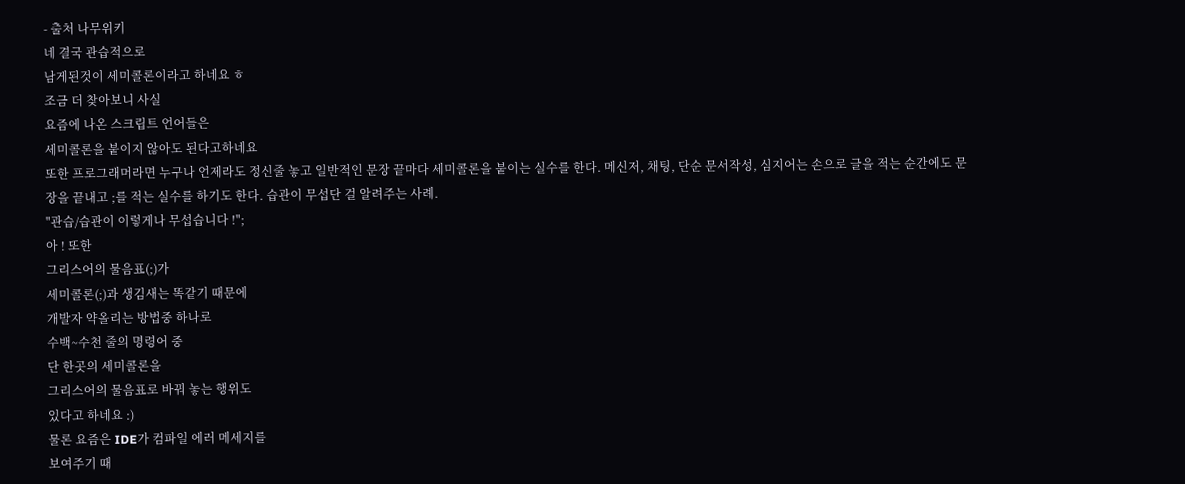- 출처 나무위키
네 결국 관습적으로
남게된것이 세미콜론이라고 하네요 ㅎ
조금 더 찾아보니 사실
요즘에 나온 스크립트 언어들은
세미콜론을 붙이지 않아도 된다고하네요
또한 프로그래머라면 누구나 언제라도 정신줄 놓고 일반적인 문장 끝마다 세미콜론을 붙이는 실수를 한다. 메신저, 채팅, 단순 문서작성, 심지어는 손으로 글을 적는 순간에도 문장을 끝내고 ;를 적는 실수를 하기도 한다. 습관이 무섭단 걸 알려주는 사례.
"관습/습관이 이렇게나 무섭습니다 !";
아 ! 또한
그리스어의 물음표(;)가
세미콜론(;)과 생김새는 똑같기 때문에
개발자 약올리는 방법중 하나로
수백~수천 줄의 명령어 중
단 한곳의 세미콜론을
그리스어의 물음표로 바꿔 놓는 행위도
있다고 하네요 :)
물론 요즘은 IDE가 컴파일 에러 메세지를
보여주기 때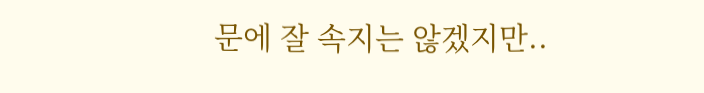문에 잘 속지는 않겠지만..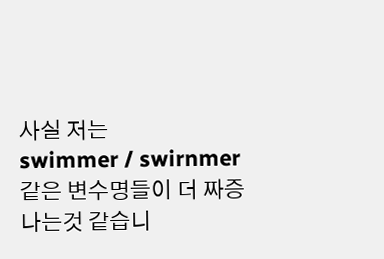사실 저는
swimmer / swirnmer
같은 변수명들이 더 짜증나는것 같습니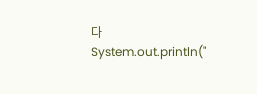다
System.out.println("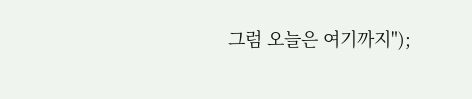그럼 오늘은 여기까지");